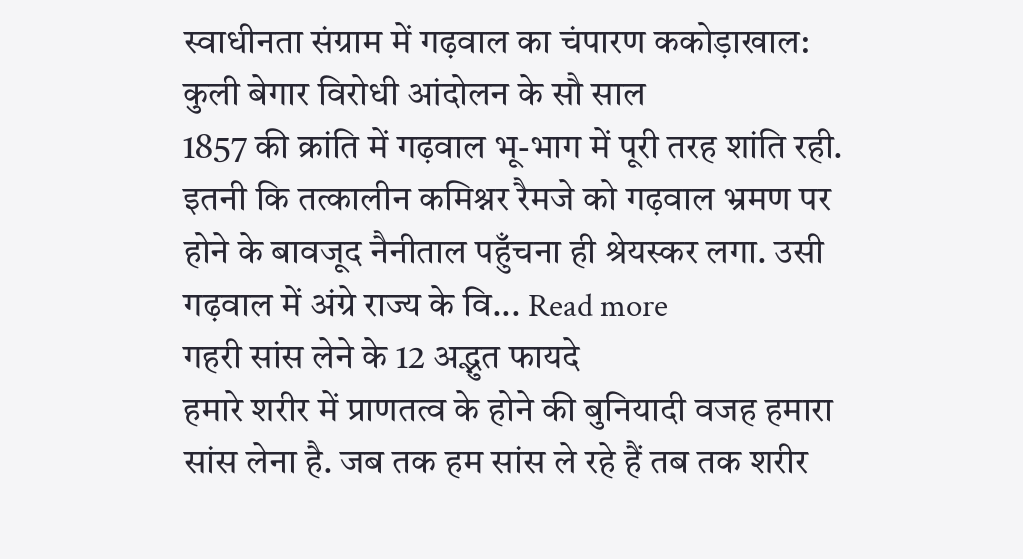स्वाधीनता संग्राम में गढ़वाल का चंपारण ककोड़ाखाल: कुली बेगार विरोधी आंदोलन के सौ साल
1857 की क्रांति में गढ़वाल भू-भाग में पूरी तरह शांति रही. इतनी कि तत्कालीन कमिश्नर रैमजे को गढ़वाल भ्रमण पर होने के बावजूद नैनीताल पहुँचना ही श्रेयस्कर लगा. उसी गढ़वाल में अंग्रे राज्य के वि... Read more
गहरी सांस लेने के 12 अद्भुत फायदे
हमारे शरीर में प्राणतत्व के होने की बुनियादी वजह हमारा सांस लेना है. जब तक हम सांस ले रहे हैं तब तक शरीर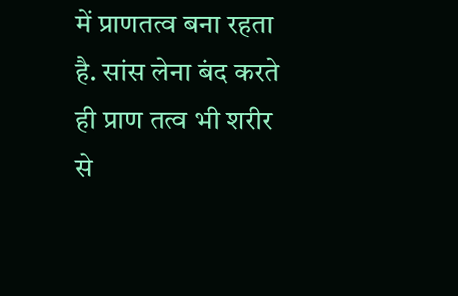में प्राणतत्व बना रहता है. सांस लेना बंद करते ही प्राण तत्व भी शरीर से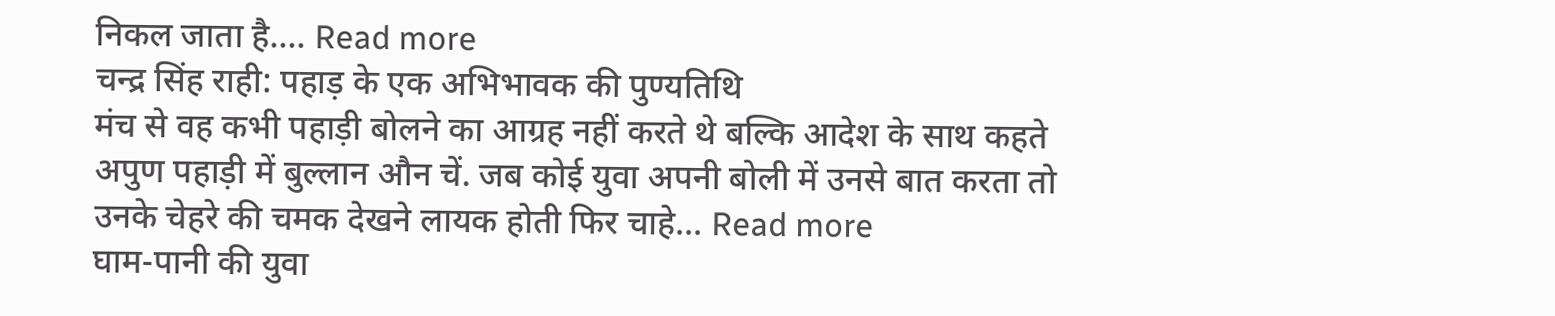निकल जाता है.... Read more
चन्द्र सिंह राही: पहाड़ के एक अभिभावक की पुण्यतिथि
मंच से वह कभी पहाड़ी बोलने का आग्रह नहीं करते थे बल्कि आदेश के साथ कहते अपुण पहाड़ी में बुल्लान औन चें. जब कोई युवा अपनी बोली में उनसे बात करता तो उनके चेहरे की चमक देखने लायक होती फिर चाहे... Read more
घाम-पानी की युवा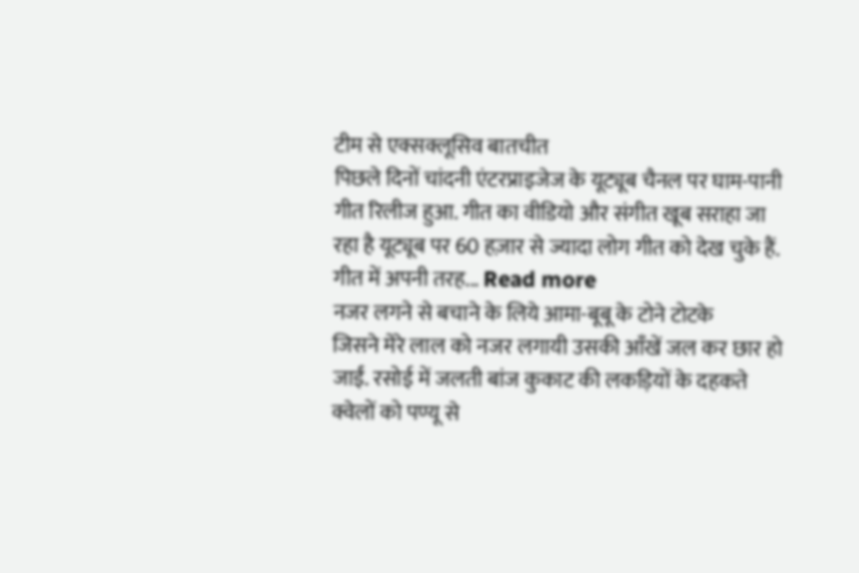टीम से एक्सक्लूसिव बातचीत
पिछले दिनों चांदनी एंटरप्राइजेज के यूट्यूब चैनल पर घाम-पानी गीत रिलीज हुआ. गीत का वीडियो और संगीत खूब सराहा जा रहा है यूट्यूब पर 60 हज़ार से ज्यादा लोग गीत को देख चुके हैं. गीत में अपनी तरह... Read more
नजर लगने से बचाने के लिये आमा-बूबू के टोने टोटके
जिसने मेरे लाल को नजर लगायी उसकी आँखें जल कर छार हो जाईं. रसोई में जलती बांज कुकाट की लकड़ियों के दहकते क्वेलों को पण्यू से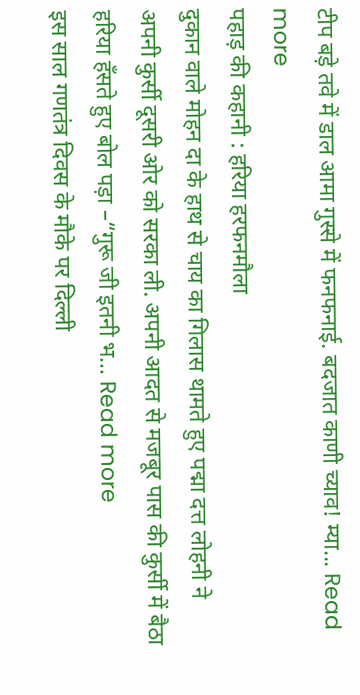टीप बड़े तवे में डाल आमा गुस्से में फनफनाई. बदजात काणी च्याव! म्या... Read more
पहाड़ की कहानी : हरिया हरफनमौला
दुकान वाले मोहन दा के हाथ से चाय का गिलास थामते हुए पद्मा दत्त लोहनी ने अपनी कुर्सी दूसरी ओर को सरका ली. अपनी आदत से मजबूर पास की कुर्सी में बैठा हरिया हँसते हुए बोल पड़ा –“गुरू जी इतनी भ... Read more
इस साल गणतंत्र दिवस के मौके पर दिल्ली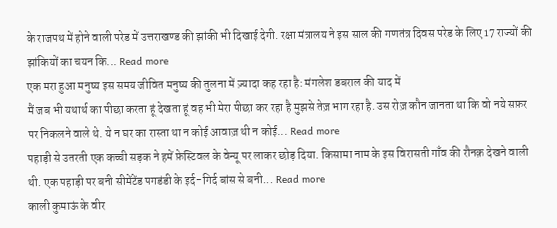के राजपथ में होने वाली परेड में उत्तराखण्ड की झांकी भी दिखाई देगी. रक्षा मंत्रालय ने इस साल की गणतंत्र दिवस परेड के लिए 17 राज्यों की झांकियों का चयन कि... Read more
एक मरा हुआ मनुष्य इस समय जीवित मनुष्य की तुलना में ज़्यादा कह रहा है: मंगलेश डबराल की याद में
मैं जब भी यथार्थ का पीछा करता हूं देखता हूं वह भी मेरा पीछा कर रहा है मुझसे तेज़ भाग रहा है. उस रोज़ कौन जानता था कि वो नये सफ़र पर निकलने वाले थे. ये न घर का रास्ता था न कोई आवाज़ थी न कोई... Read more
पहाड़ी से उतरती एक कच्ची सड़क ने हमें फ़ेस्टिवल के वेन्यू पर लाकर छोड़ दिया. किसामा नाम के इस विरासती गाँव की रौनक़ देखने वाली थी. एक पहाड़ी पर बनी सीमेंटेंड पगडंडी के इर्द-गिर्द बांस से बनी... Read more
काली कुमाऊं के वीर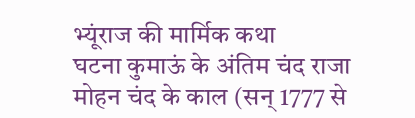भ्यूंराज की मार्मिक कथा
घटना कुमाऊं के अंतिम चंद राजा मोहन चंद के काल (सन् 1777 से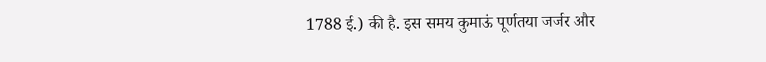1788 ई.) की है. इस समय कुमाऊं पूर्णतया जर्जर और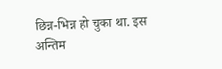छिन्न-भिन्न हो चुका था. इस अन्तिम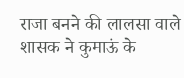राजा बनने की लालसा वाले शासक ने कुमाऊं के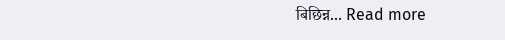बिछिन्न... Read more